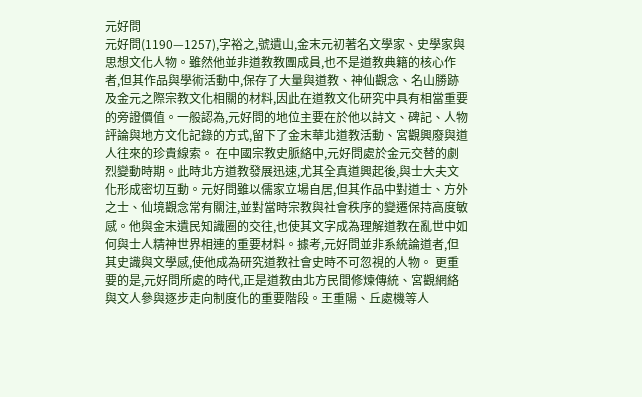元好問
元好問(1190—1257),字裕之,號遺山,金末元初著名文學家、史學家與思想文化人物。雖然他並非道教教團成員,也不是道教典籍的核心作者,但其作品與學術活動中,保存了大量與道教、神仙觀念、名山勝跡及金元之際宗教文化相關的材料,因此在道教文化研究中具有相當重要的旁證價值。一般認為,元好問的地位主要在於他以詩文、碑記、人物評論與地方文化記錄的方式,留下了金末華北道教活動、宮觀興廢與道人往來的珍貴線索。 在中國宗教史脈絡中,元好問處於金元交替的劇烈變動時期。此時北方道教發展迅速,尤其全真道興起後,與士大夫文化形成密切互動。元好問雖以儒家立場自居,但其作品中對道士、方外之士、仙境觀念常有關注,並對當時宗教與社會秩序的變遷保持高度敏感。他與金末遺民知識圈的交往,也使其文字成為理解道教在亂世中如何與士人精神世界相連的重要材料。據考,元好問並非系統論道者,但其史識與文學感,使他成為研究道教社會史時不可忽視的人物。 更重要的是,元好問所處的時代,正是道教由北方民間修煉傳統、宮觀網絡與文人參與逐步走向制度化的重要階段。王重陽、丘處機等人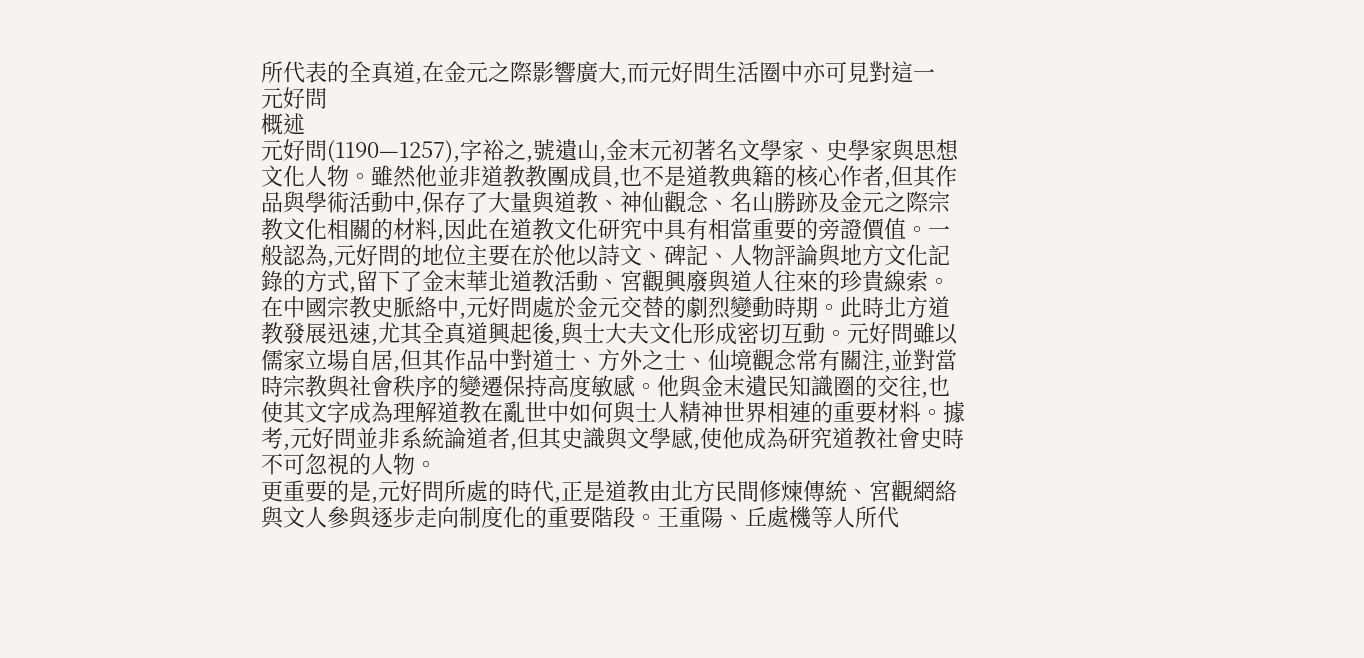所代表的全真道,在金元之際影響廣大,而元好問生活圈中亦可見對這一
元好問
概述
元好問(1190—1257),字裕之,號遺山,金末元初著名文學家、史學家與思想文化人物。雖然他並非道教教團成員,也不是道教典籍的核心作者,但其作品與學術活動中,保存了大量與道教、神仙觀念、名山勝跡及金元之際宗教文化相關的材料,因此在道教文化研究中具有相當重要的旁證價值。一般認為,元好問的地位主要在於他以詩文、碑記、人物評論與地方文化記錄的方式,留下了金末華北道教活動、宮觀興廢與道人往來的珍貴線索。
在中國宗教史脈絡中,元好問處於金元交替的劇烈變動時期。此時北方道教發展迅速,尤其全真道興起後,與士大夫文化形成密切互動。元好問雖以儒家立場自居,但其作品中對道士、方外之士、仙境觀念常有關注,並對當時宗教與社會秩序的變遷保持高度敏感。他與金末遺民知識圈的交往,也使其文字成為理解道教在亂世中如何與士人精神世界相連的重要材料。據考,元好問並非系統論道者,但其史識與文學感,使他成為研究道教社會史時不可忽視的人物。
更重要的是,元好問所處的時代,正是道教由北方民間修煉傳統、宮觀網絡與文人參與逐步走向制度化的重要階段。王重陽、丘處機等人所代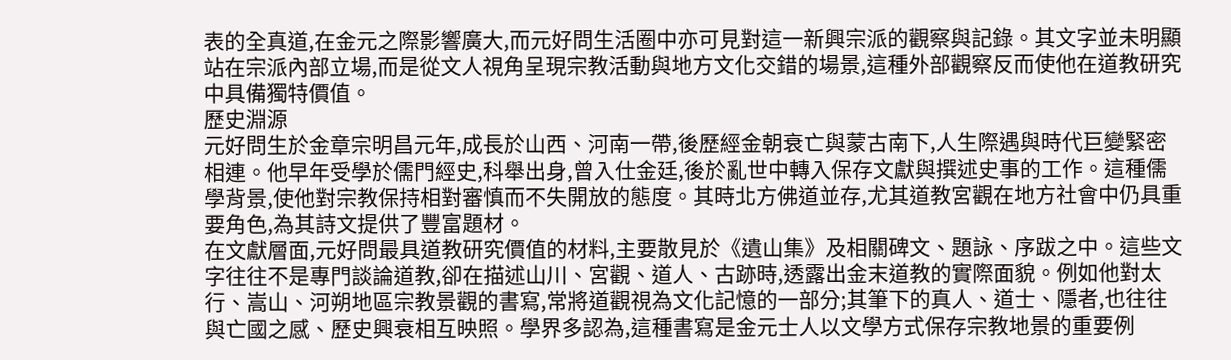表的全真道,在金元之際影響廣大,而元好問生活圈中亦可見對這一新興宗派的觀察與記錄。其文字並未明顯站在宗派內部立場,而是從文人視角呈現宗教活動與地方文化交錯的場景,這種外部觀察反而使他在道教研究中具備獨特價值。
歷史淵源
元好問生於金章宗明昌元年,成長於山西、河南一帶,後歷經金朝衰亡與蒙古南下,人生際遇與時代巨變緊密相連。他早年受學於儒門經史,科舉出身,曾入仕金廷,後於亂世中轉入保存文獻與撰述史事的工作。這種儒學背景,使他對宗教保持相對審慎而不失開放的態度。其時北方佛道並存,尤其道教宮觀在地方社會中仍具重要角色,為其詩文提供了豐富題材。
在文獻層面,元好問最具道教研究價值的材料,主要散見於《遺山集》及相關碑文、題詠、序跋之中。這些文字往往不是專門談論道教,卻在描述山川、宮觀、道人、古跡時,透露出金末道教的實際面貌。例如他對太行、嵩山、河朔地區宗教景觀的書寫,常將道觀視為文化記憶的一部分;其筆下的真人、道士、隱者,也往往與亡國之感、歷史興衰相互映照。學界多認為,這種書寫是金元士人以文學方式保存宗教地景的重要例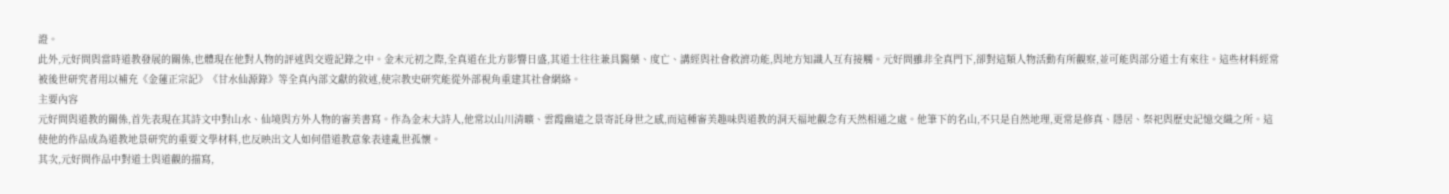證。
此外,元好問與當時道教發展的關係,也體現在他對人物的評述與交遊記錄之中。金末元初之際,全真道在北方影響日盛,其道士往往兼具醫藥、度亡、講經與社會救濟功能,與地方知識人互有接觸。元好問雖非全真門下,卻對這類人物活動有所觀察,並可能與部分道士有來往。這些材料經常被後世研究者用以補充《金蓮正宗記》《甘水仙源錄》等全真內部文獻的敘述,使宗教史研究能從外部視角重建其社會網絡。
主要內容
元好問與道教的關係,首先表現在其詩文中對山水、仙境與方外人物的審美書寫。作為金末大詩人,他常以山川清曠、雲霞幽遠之景寄託身世之感,而這種審美趣味與道教的洞天福地觀念有天然相通之處。他筆下的名山,不只是自然地理,更常是修真、隱居、祭祀與歷史記憶交織之所。這使他的作品成為道教地景研究的重要文學材料,也反映出文人如何借道教意象表達亂世孤懷。
其次,元好問作品中對道士與道觀的描寫,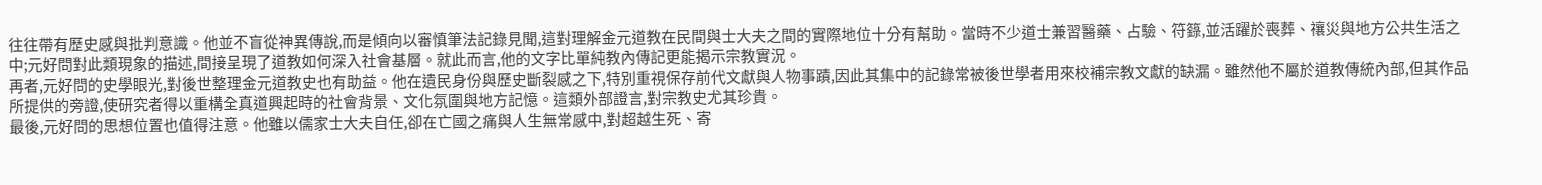往往帶有歷史感與批判意識。他並不盲從神異傳說,而是傾向以審慎筆法記錄見聞,這對理解金元道教在民間與士大夫之間的實際地位十分有幫助。當時不少道士兼習醫藥、占驗、符籙,並活躍於喪葬、禳災與地方公共生活之中;元好問對此類現象的描述,間接呈現了道教如何深入社會基層。就此而言,他的文字比單純教內傳記更能揭示宗教實況。
再者,元好問的史學眼光,對後世整理金元道教史也有助益。他在遺民身份與歷史斷裂感之下,特別重視保存前代文獻與人物事蹟,因此其集中的記錄常被後世學者用來校補宗教文獻的缺漏。雖然他不屬於道教傳統內部,但其作品所提供的旁證,使研究者得以重構全真道興起時的社會背景、文化氛圍與地方記憶。這類外部證言,對宗教史尤其珍貴。
最後,元好問的思想位置也值得注意。他雖以儒家士大夫自任,卻在亡國之痛與人生無常感中,對超越生死、寄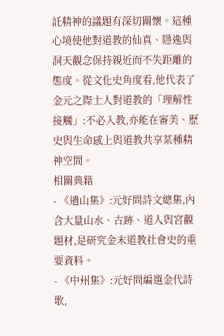託精神的議題有深切關懷。這種心境使他對道教的仙真、隱逸與洞天觀念保持親近而不失距離的態度。從文化史角度看,他代表了金元之際士人對道教的「理解性接觸」:不必入教,亦能在審美、歷史與生命感上與道教共享某種精神空間。
相關典籍
- 《遺山集》:元好問詩文總集,內含大量山水、古跡、道人與宮觀題材,是研究金末道教社會史的重要資料。
- 《中州集》:元好問編選金代詩歌,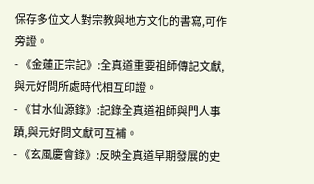保存多位文人對宗教與地方文化的書寫,可作旁證。
- 《金蓮正宗記》:全真道重要祖師傳記文獻,與元好問所處時代相互印證。
- 《甘水仙源錄》:記錄全真道祖師與門人事蹟,與元好問文獻可互補。
- 《玄風慶會錄》:反映全真道早期發展的史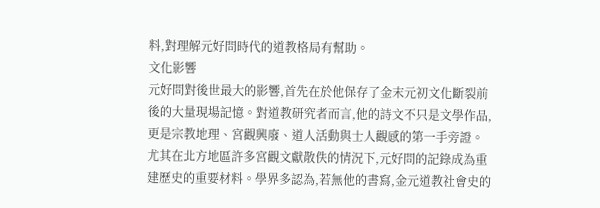料,對理解元好問時代的道教格局有幫助。
文化影響
元好問對後世最大的影響,首先在於他保存了金末元初文化斷裂前後的大量現場記憶。對道教研究者而言,他的詩文不只是文學作品,更是宗教地理、宮觀興廢、道人活動與士人觀感的第一手旁證。尤其在北方地區許多宮觀文獻散佚的情況下,元好問的記錄成為重建歷史的重要材料。學界多認為,若無他的書寫,金元道教社會史的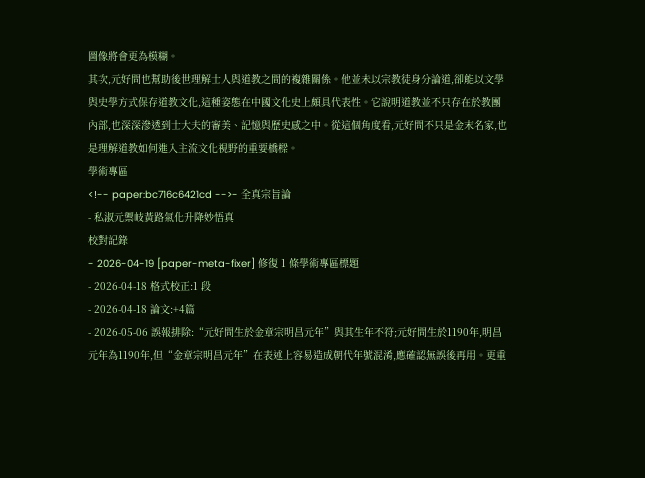圖像將會更為模糊。
其次,元好問也幫助後世理解士人與道教之間的複雜關係。他並未以宗教徒身分論道,卻能以文學與史學方式保存道教文化,這種姿態在中國文化史上頗具代表性。它說明道教並不只存在於教團內部,也深深滲透到士大夫的審美、記憶與歷史感之中。從這個角度看,元好問不只是金末名家,也是理解道教如何進入主流文化視野的重要橋樑。
學術專區
<!-- paper:bc716c6421cd -->- 全真宗旨論
- 私淑元禦岐黃路氣化升降妙悟真
校對記錄
- 2026-04-19 [paper-meta-fixer] 修復 1 條學術專區標題
- 2026-04-18 格式校正:1 段
- 2026-04-18 論文:+4篇
- 2026-05-06 誤報排除:“元好問生於金章宗明昌元年”與其生年不符;元好問生於1190年,明昌元年為1190年,但“金章宗明昌元年”在表述上容易造成朝代年號混淆,應確認無誤後再用。更重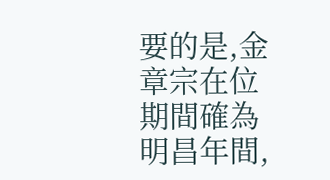要的是,金章宗在位期間確為明昌年間,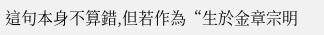這句本身不算錯,但若作為“生於金章宗明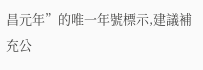昌元年”的唯一年號標示,建議補充公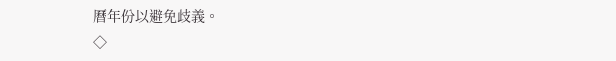曆年份以避免歧義。
◇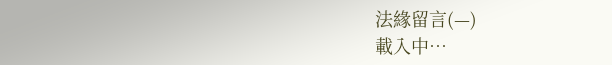法緣留言(—)
載入中…